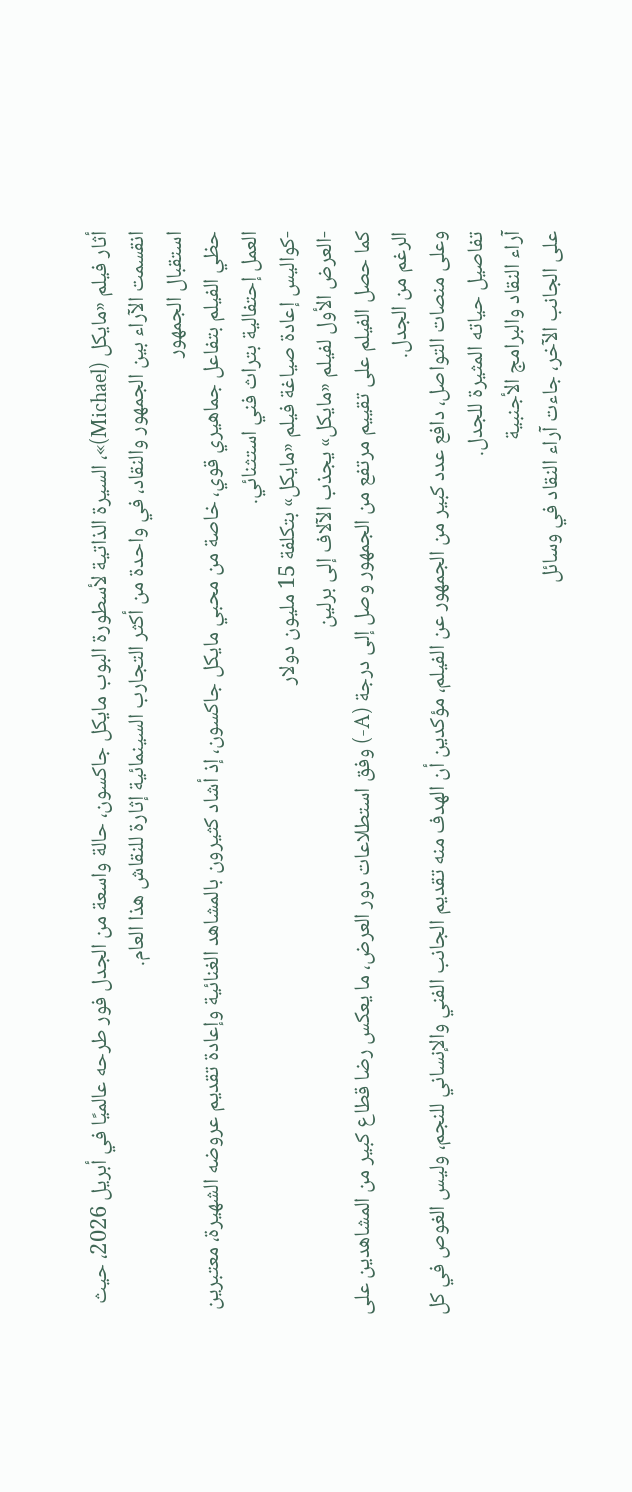أثار فيلم «مايكل (Michael)»، السيرة الذاتية لأسطورة البوب مايكل جاكسون، حالة واسعة من الجدل فور طرحه عالميًا في أبريل 2026، حيث انقسمت الآراء بين الجمهور والنقاد، في واحدة من أكثر التجارب السينمائية إثارة للنقاش هذا العام.
استقبال الجمهور
حظي الفيلم بتفاعل جماهيري قوي، خاصة من محبي مايكل جاكسون، إذ أشاد كثيرون بالمشاهد الغنائية وإعادة تقديم عروضه الشهيرة، معتبرين العمل إحتفالية بتراث فني استثنائي.
-كواليس إعادة صياغة فيلم «مايكل» بتكلفة 15 مليون دولار
-العرض الأول لفيلم «مايكل» يجذب الآلاف إلى برلين
كما حصل الفيلم على تقييم مرتفع من الجمهور وصل إلى درجة (A-) وفق استطلاعات دور العرض، ما يعكس رضا قطاع كبير من المشاهدين على الرغم من الجدل.
وعلى منصات التواصل، دافع عدد كبير من الجمهور عن الفيلم، مؤكدين أن الهدف منه تقديم الجانب الفني والإنساني للنجم، وليس الغوص في كل تفاصيل حياته المثيرة للجدل.
آراء النقاد والبرامج الأجنبية
على الجانب الآخر، جاءت آراء النقاد في وسائل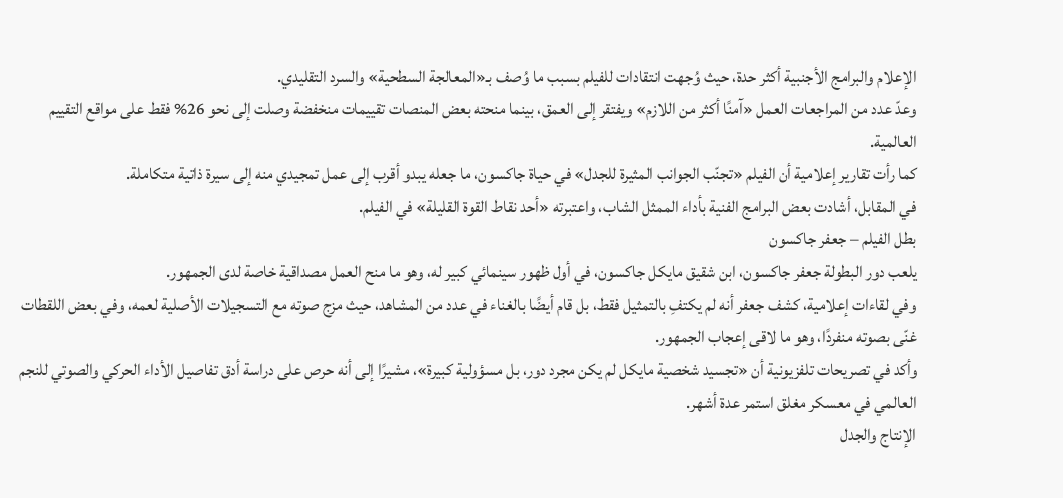الإعلام والبرامج الأجنبية أكثر حدة، حيث وُجهت انتقادات للفيلم بسبب ما وُصف بـ«المعالجة السطحية» والسرد التقليدي.
وعدّ عدد من المراجعات العمل «آمنًا أكثر من اللازم» ويفتقر إلى العمق، بينما منحته بعض المنصات تقييمات منخفضة وصلت إلى نحو 26% فقط على مواقع التقييم العالمية.
كما رأت تقارير إعلامية أن الفيلم «تجنّب الجوانب المثيرة للجدل» في حياة جاكسون، ما جعله يبدو أقرب إلى عمل تمجيدي منه إلى سيرة ذاتية متكاملة.
في المقابل، أشادت بعض البرامج الفنية بأداء الممثل الشاب، واعتبرته «أحد نقاط القوة القليلة» في الفيلم.
بطل الفيلم – جعفر جاكسون
يلعب دور البطولة جعفر جاكسون، ابن شقيق مايكل جاكسون، في أول ظهور سينمائي كبير له، وهو ما منح العمل مصداقية خاصة لدى الجمهور.
وفي لقاءات إعلامية، كشف جعفر أنه لم يكتفِ بالتمثيل فقط، بل قام أيضًا بالغناء في عدد من المشاهد، حيث مزج صوته مع التسجيلات الأصلية لعمه، وفي بعض اللقطات غنّى بصوته منفردًا، وهو ما لاقى إعجاب الجمهور.
وأكد في تصريحات تلفزيونية أن «تجسيد شخصية مايكل لم يكن مجرد دور، بل مسؤولية كبيرة»، مشيرًا إلى أنه حرص على دراسة أدق تفاصيل الأداء الحركي والصوتي للنجم العالمي في معسكر مغلق استمر عدة أشهر.
الإنتاج والجدل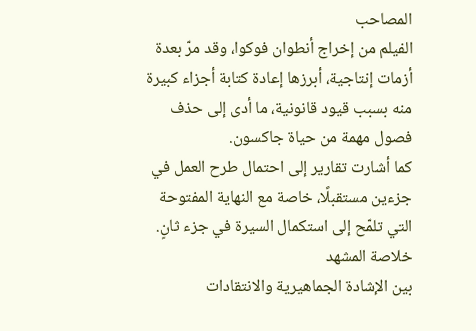المصاحب
الفيلم من إخراج أنطوان فوكوا، وقد مرّ بعدة أزمات إنتاجية، أبرزها إعادة كتابة أجزاء كبيرة منه بسبب قيود قانونية، ما أدى إلى حذف فصول مهمة من حياة جاكسون.
كما أشارت تقارير إلى احتمال طرح العمل في جزءين مستقبلًا، خاصة مع النهاية المفتوحة التي تلمّح إلى استكمال السيرة في جزء ثانٍ.
خلاصة المشهد
بين الإشادة الجماهيرية والانتقادات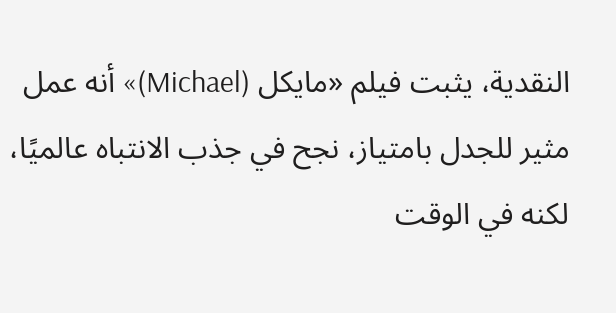النقدية، يثبت فيلم «مايكل (Michael)» أنه عمل مثير للجدل بامتياز، نجح في جذب الانتباه عالميًا، لكنه في الوقت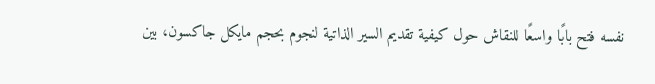نفسه فتح بابًا واسعًا للنقاش حول كيفية تقديم السير الذاتية لنجوم بحجم مايكل جاكسون، بين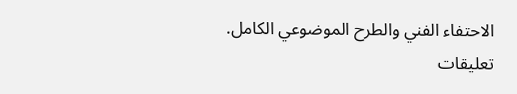الاحتفاء الفني والطرح الموضوعي الكامل.
تعليقات